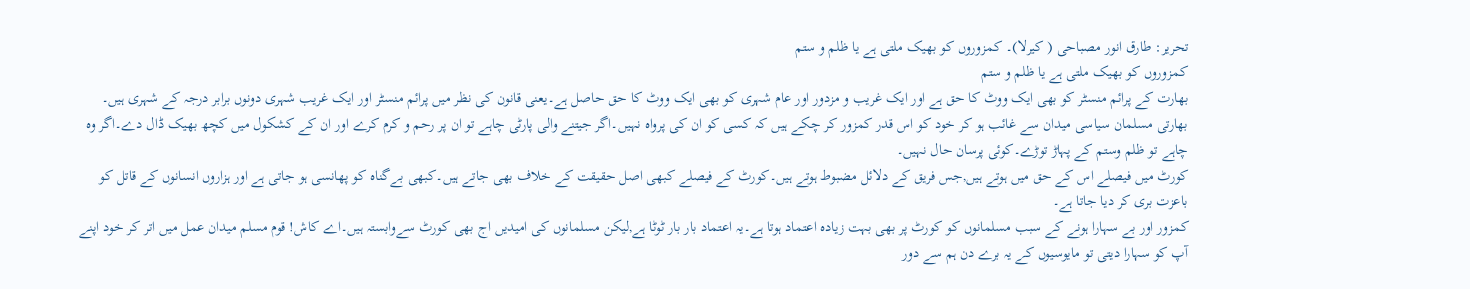تحریر: طارق انور مصباحی ( کیرلا)۔ کمزوروں کو بھیک ملتی ہے یا ظلم و ستم
کمزوروں کو بھیک ملتی ہے یا ظلم و ستم
بھارت کے پرائم منسٹر کو بھی ایک ووٹ کا حق ہے اور ایک غریب و مزدور اور عام شہری کو بھی ایک ووٹ کا حق حاصل ہے۔یعنی قانون کی نظر میں پرائم منسٹر اور ایک غریب شہری دونوں برابر درجہ کے شہری ہیں۔
بھارتی مسلمان سیاسی میدان سے غائب ہو کر خود کو اس قدر کمزور کر چکے ہیں کہ کسی کو ان کی پرواہ نہیں۔اگر جیتنے والی پارٹی چاہے تو ان پر رحم و کرم کرے اور ان کے کشکول میں کچھ بھیک ڈال دے۔اگر وہ چاہے تو ظلم وستم کے پہاڑ توڑے۔کوئی پرسان حال نہیں۔
کورٹ میں فیصلے اس کے حق میں ہوتے ہیں,جس فریق کے دلائل مضبوط ہوتے ہیں۔کورٹ کے فیصلے کبھی اصل حقیقت کے خلاف بھی جاتے ہیں۔کبھی بےگناہ کو پھانسی ہو جاتی ہے اور ہزاروں انسانوں کے قاتل کو باعزت بری کر دیا جاتا ہے۔
کمزور اور بے سہارا ہونے کے سبب مسلمانوں کو کورٹ پر بھی بہت زیادہ اعتماد ہوتا ہے۔یہ اعتماد بار بار ٹوٹا ہے,لیکن مسلمانوں کی امیدیں اج بھی کورٹ سےوابستہ ہیں۔اے کاش! قوم مسلم میدان عمل میں اتر کر خود اپنے آپ کو سہارا دیتی تو مایوسیوں کے یہ برے دن ہم سے دور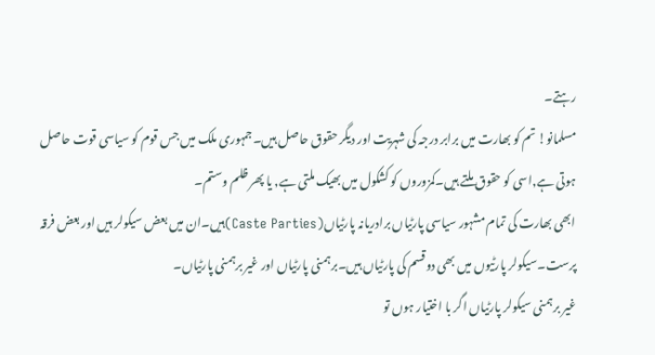رہتے۔
مسلمانو! تم کو بھارت میں برابر درجہ کی شہریت اور دیگر حقوق حاصل ہیں۔جمہوری ملک میں جس قوم کو سیاسی قوت حاصل ہوتی ہے,اسی کو حقوق ملتے ہیں۔کمزوروں کو کشکول میں بھیک ملتی ہے, یا پھر ظلم وستم۔
ابھی بھارت کی تمام مشہور سیاسی پارٹیاں برادریانہ پارٹیاں(Caste Parties)ہیں۔ان میں بعض سیکولر ہیں اور بعض فرقہ پرست۔سیکولر پارٹیوں میں بھی دوقسم کی پارٹیاں ہیں۔برہمنی پارٹیاں اور غیر برہمنی پارٹیاں۔
غیر برہمنی سیکولر پارٹیاں اگر با اختیار ہوں تو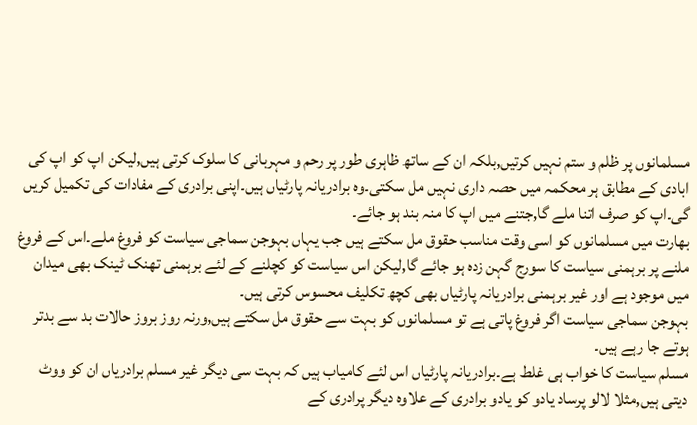مسلمانوں پر ظلم و ستم نہیں کرتیں,بلکہ ان کے ساتھ ظاہری طور پر رحم و مہربانی کا سلوک کرتی ہیں,لیکن اپ کو اپ کی ابادی کے مطابق ہر محکمہ میں حصہ داری نہیں مل سکتی۔وہ برادریانہ پارٹیاں ہیں۔اپنی برادری کے مفادات کی تکمیل کریں گی۔اپ کو صرف اتنا ملے گا,جتنے میں اپ کا منہ بند ہو جائے۔
بھارت میں مسلمانوں کو اسی وقت مناسب حقوق مل سکتے ہیں جب یہاں بہوجن سماجی سیاست کو فروغ ملے۔اس کے فروغ ملنے پر برہمنی سیاست کا سورج گہن زدہ ہو جائے گا,لیکن اس سیاست کو کچلنے کے لئے برہمنی تھنک ٹینک بھی میدان میں موجود ہے اور غیر برہمنی برادریانہ پارٹیاں بھی کچھ تکلیف محسوس کرتی ہیں۔
بہوجن سماجی سیاست اگر فروغ پاتی ہے تو مسلمانوں کو بہت سے حقوق مل سکتے ہیں,ورنہ روز بروز حالات بد سے بدتر ہوتے جا رہے ہیں۔
مسلم سیاست کا خواب ہی غلط ہے۔برادریانہ پارٹیاں اس لئے کامیاب ہیں کہ بہت سی دیگر غیر مسلم برادریاں ان کو ووٹ دیتی ہیں,مثلا لالو پرساد یادو کو یادو برادری کے علاوہ دیگر پرادری کے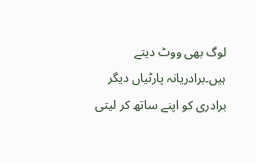لوگ بھی ووٹ دیتے ہیں۔برادریانہ پارٹیاں دیگر برادری کو اپنے ساتھ کر لیتی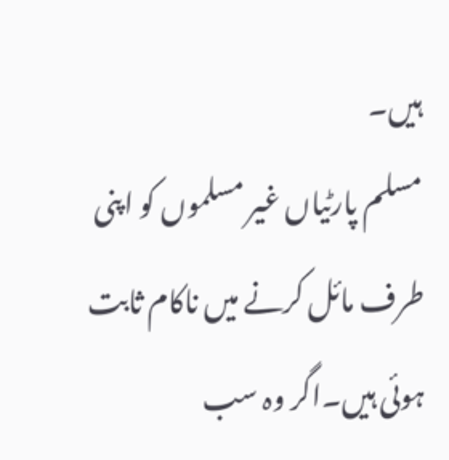ہیں۔
مسلم پارٹیاں غیر مسلموں کو اپنی طرف مائل کرنے میں ناکام ثابت ہوئی ہیں۔اگر وہ سب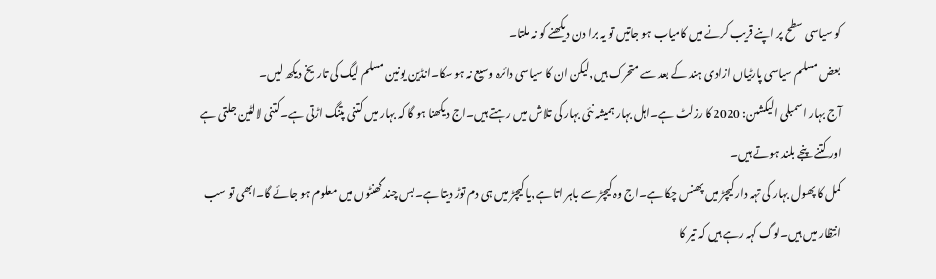کو سیاسی سطح پر اپنے قریب کرنے میں کامیاب ہو جاتیں تو یہ برا دن دیکھنے کو نہ ملتا۔
بعض مسلم سیاسی پارٹیاں ازادی ہند کے بعد سے متحرک ہیں,لیکن ان کا سیاسی دائرہ وسیع نہ ہو سکا۔انڈین یونین مسلم لیگ کی تاریخ دیکھ لیں۔
آج بہار اسمبلی الیکشںن: 2020 کا رزلٹ ہے۔اہل بہار ہمیشہ نئی بہار کی تلاش میں رہتے ہیں۔اج دیکھنا ہو گا کہ بہار میں کتنی پتنگ اڑتی ہے۔کتنی لالٹین جلتی ہے اور کتنے پنجے بلند ہوتے ہیں۔
کمل کا پھول بہار کی تہہ دار کیچڑ میں پھنس چکا ہے۔اج وہ کیچڑ سے باہر اتا ہے,یا کیچڑ میں ہی دم توڑ دیتا ہے۔بس چند گھنٹوں میں معلوم ہو جائے گا۔ابھی تو سب انتظار میں ہیں۔لوگ کہہ رہے ہیں کہ تیر کا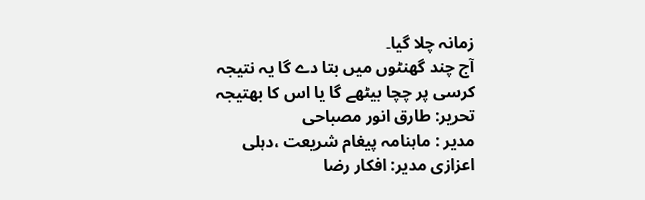زمانہ چلا گیا۔
آج چند گھنٹوں میں بتا دے گا یہ نتیجہ
کرسی پر چچا بیٹھے گا یا اس کا بھتیجہ
تحریر: طارق انور مصباحی
مدیر : ماہنامہ پیغام شریعت ،دہلی
اعزازی مدیر: افکار رضا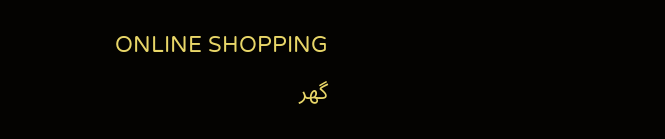ONLINE SHOPPING
گھر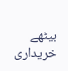بیٹھے خریداری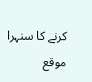کرنے کا سنہرا موقع